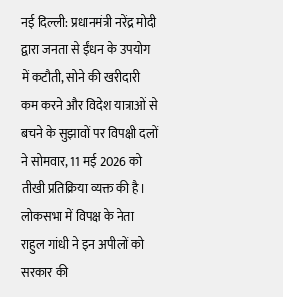नई दिल्ली: प्रधानमंत्री नरेंद्र मोदी द्वारा जनता से ईंधन के उपयोग में कटौती, सोने की खरीदारी कम करने और विदेश यात्राओं से बचने के सुझावों पर विपक्षी दलों ने सोमवार, 11 मई 2026 को तीखी प्रतिक्रिया व्यक्त की है। लोकसभा में विपक्ष के नेता राहुल गांधी ने इन अपीलों को सरकार की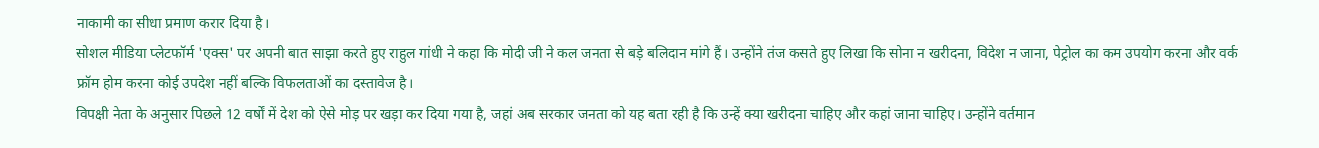नाकामी का सीधा प्रमाण करार दिया है।
सोशल मीडिया प्लेटफॉर्म 'एक्स' पर अपनी बात साझा करते हुए राहुल गांधी ने कहा कि मोदी जी ने कल जनता से बड़े बलिदान मांगे हैं। उन्होंने तंज कसते हुए लिखा कि सोना न खरीदना, विदेश न जाना, पेट्रोल का कम उपयोग करना और वर्क फ्रॉम होम करना कोई उपदेश नहीं बल्कि विफलताओं का दस्तावेज है।
विपक्षी नेता के अनुसार पिछले 12 वर्षों में देश को ऐसे मोड़ पर खड़ा कर दिया गया है, जहां अब सरकार जनता को यह बता रही है कि उन्हें क्या खरीदना चाहिए और कहां जाना चाहिए। उन्होंने वर्तमान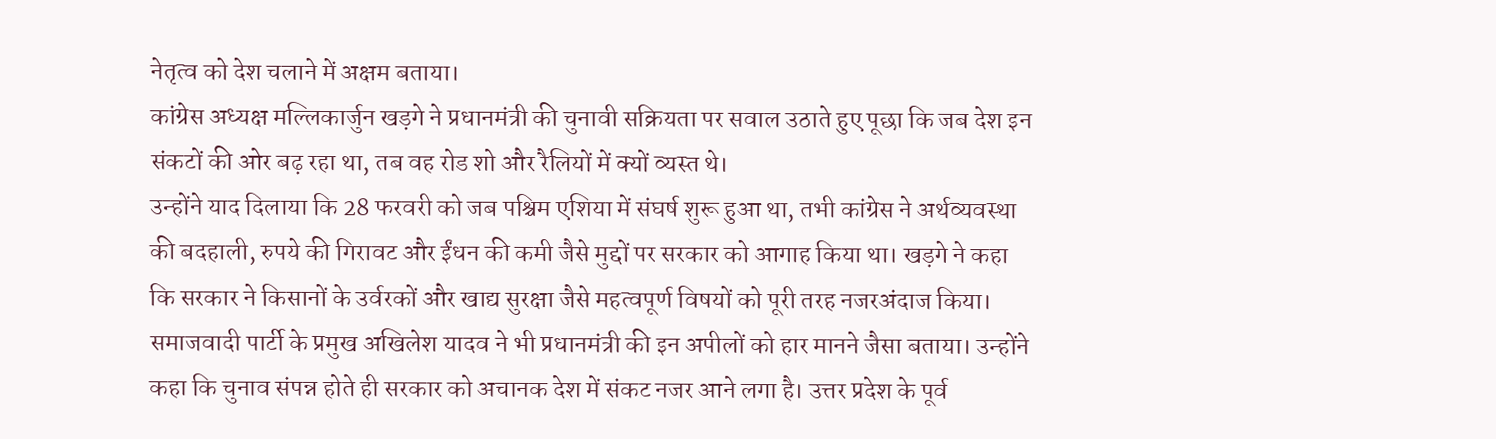नेतृत्व को देश चलाने में अक्षम बताया।
कांग्रेस अध्यक्ष मल्लिकार्जुन खड़गे ने प्रधानमंत्री की चुनावी सक्रियता पर सवाल उठाते हुए पूछा कि जब देश इन संकटों की ओर बढ़ रहा था, तब वह रोड शो और रैलियों में क्यों व्यस्त थे।
उन्होंने याद दिलाया कि 28 फरवरी को जब पश्चिम एशिया में संघर्ष शुरू हुआ था, तभी कांग्रेस ने अर्थव्यवस्था की बदहाली, रुपये की गिरावट और ईंधन की कमी जैसे मुद्दों पर सरकार को आगाह किया था। खड़गे ने कहा कि सरकार ने किसानों के उर्वरकों और खाद्य सुरक्षा जैसे महत्वपूर्ण विषयों को पूरी तरह नजरअंदाज किया।
समाजवादी पार्टी के प्रमुख अखिलेश यादव ने भी प्रधानमंत्री की इन अपीलों को हार मानने जैसा बताया। उन्होंने कहा कि चुनाव संपन्न होते ही सरकार को अचानक देश में संकट नजर आने लगा है। उत्तर प्रदेश के पूर्व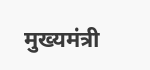मुख्यमंत्री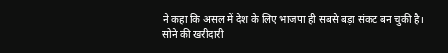ने कहा कि असल में देश के लिए भाजपा ही सबसे बड़ा संकट बन चुकी है।
सोने की खरीदारी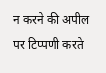न करने की अपील पर टिप्पणी करते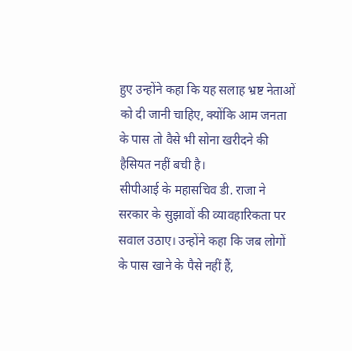हुए उन्होंने कहा कि यह सलाह भ्रष्ट नेताओं को दी जानी चाहिए, क्योंकि आम जनता के पास तो वैसे भी सोना खरीदने की हैसियत नहीं बची है।
सीपीआई के महासचिव डी. राजा ने सरकार के सुझावों की व्यावहारिकता पर सवाल उठाए। उन्होंने कहा कि जब लोगों के पास खाने के पैसे नहीं हैं,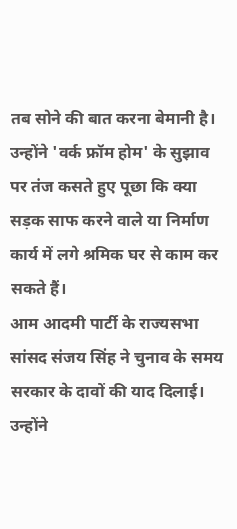तब सोने की बात करना बेमानी है। उन्होंने 'वर्क फ्रॉम होम' के सुझाव पर तंज कसते हुए पूछा कि क्या सड़क साफ करने वाले या निर्माण कार्य में लगे श्रमिक घर से काम कर सकते हैं।
आम आदमी पार्टी के राज्यसभा सांसद संजय सिंह ने चुनाव के समय सरकार के दावों की याद दिलाई। उन्होंने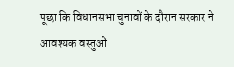पूछा कि विधानसभा चुनावों के दौरान सरकार ने आवश्यक वस्तुओं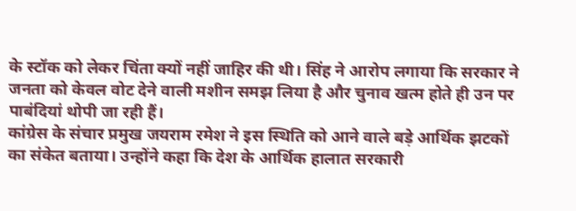के स्टॉक को लेकर चिंता क्यों नहीं जाहिर की थी। सिंह ने आरोप लगाया कि सरकार ने जनता को केवल वोट देने वाली मशीन समझ लिया है और चुनाव खत्म होते ही उन पर पाबंदियां थोपी जा रही हैं।
कांग्रेस के संचार प्रमुख जयराम रमेश ने इस स्थिति को आने वाले बड़े आर्थिक झटकों का संकेत बताया। उन्होंने कहा कि देश के आर्थिक हालात सरकारी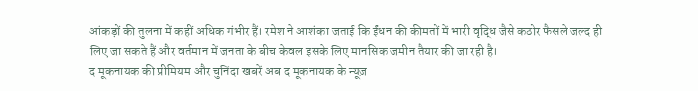आंकड़ों की तुलना में कहीं अधिक गंभीर हैं। रमेश ने आशंका जताई कि ईंधन की कीमतों में भारी वृद्धि जैसे कठोर फैसले जल्द ही लिए जा सकते हैं और वर्तमान में जनता के बीच केवल इसके लिए मानसिक जमीन तैयार की जा रही है।
द मूकनायक की प्रीमियम और चुनिंदा खबरें अब द मूकनायक के न्यूज़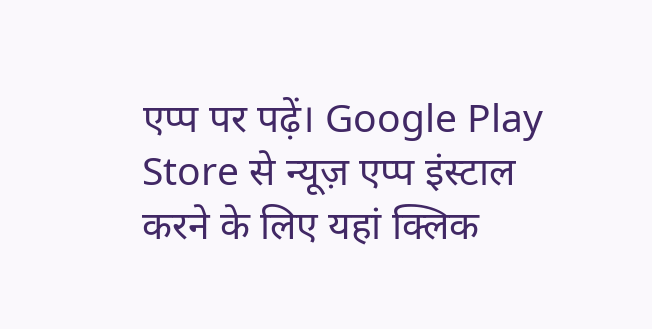एप्प पर पढ़ें। Google Play Store से न्यूज़ एप्प इंस्टाल करने के लिए यहां क्लिक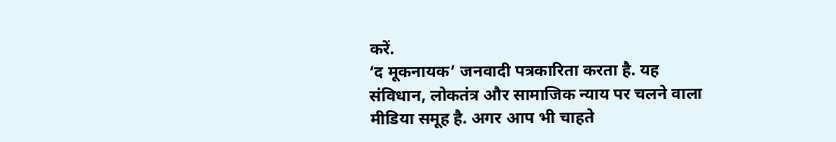करें.
‘द मूकनायक’ जनवादी पत्रकारिता करता है. यह संविधान, लोकतंत्र और सामाजिक न्याय पर चलने वाला मीडिया समूह है. अगर आप भी चाहते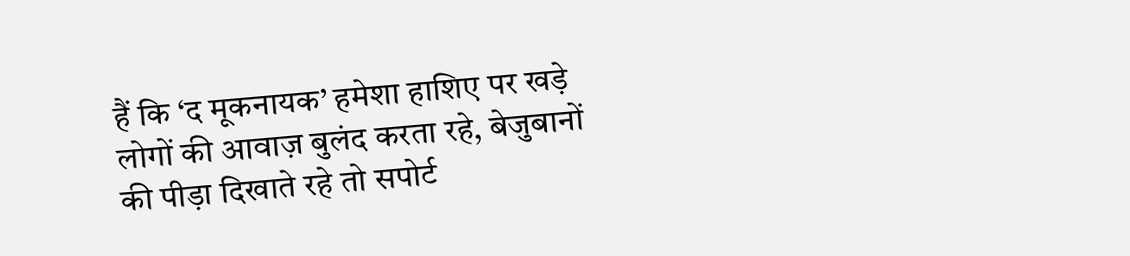हैं कि ‘द मूकनायक’ हमेशा हाशिए पर खड़े लोगों की आवाज़ बुलंद करता रहे, बेजुबानों की पीड़ा दिखाते रहे तो सपोर्ट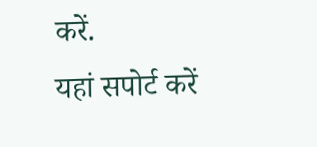करें.
यहां सपोर्ट करें